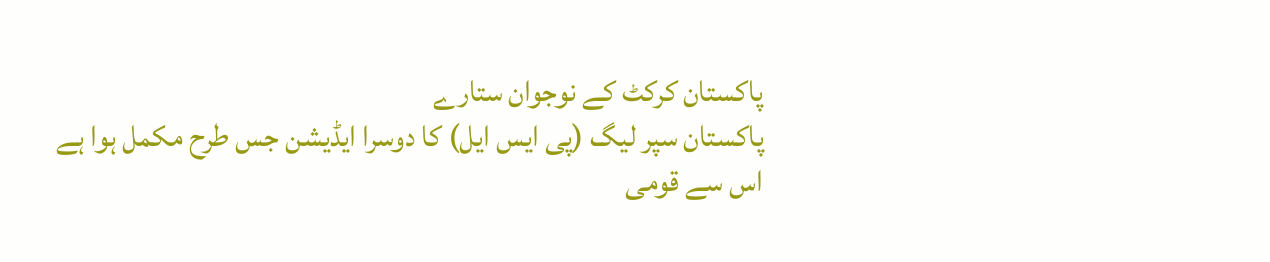پاکستان کرکٹ کے نوجوان ستارے
پاکستان سپر لیگ (پی ایس ایل) کا دوسرا ایڈیشن جس طرح مکمل ہوا ہے اس سے قومی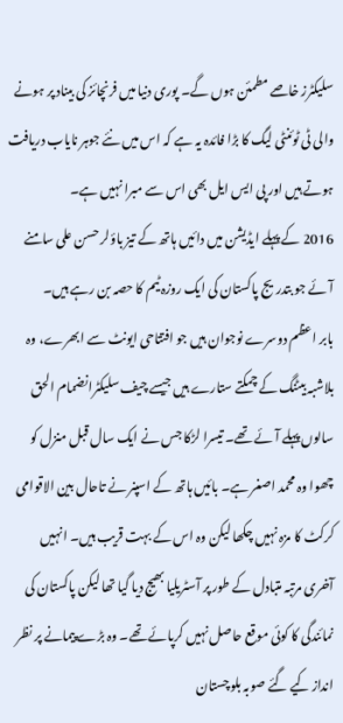سلیکٹرز خاصے مطمئن ہوں گے۔ پوری دنیا میں فرنچائز کی بیناد پر ہونے والی ٹی ٹوئنٹی لیگ کا بڑا فائدہ یہ ہے کہ اس میں نئے جوہر نایاب دریافت ہوتے ہیں اور پی ایس ایل بھی اس سے مبرا نہیں ہے۔
2016 کے پہلے ایڈیشن میں دائیں ہاتھ کے تیز باؤلر حسن علی سامنے آئے جو بتدریج پاکستان کی ایک روزہ ٹیم کا حصہ بن رہے ہیں۔
بابر اعظم دوسرے نوجوان ہیں جو افتتاحی ایونٹ سے ابھرے، وہ بلاشبہ بیٹنگ کے چمکتے ستارے ہیں جیسے چیف سلیکٹرانضمام الحق سالوں پہلے آئے تھے۔ تیسرا لڑکا جس نے ایک سال قبل منزل کو چھوا وہ محمد اصغر ہے۔ بائیں ہاتھ کے اسپنر نے تاحال بین الاقوامی کرکٹ کا مزہ نہیں چکھا لیکن وہ اس کے بہت قریب ہیں۔ انہیں آخری مرتبہ متبادل کے طور پر آسٹریلیا بھیج دیا گیا تھا لیکن پاکستان کی نمائندگی کا کوئی موقع حاصل نہیں کرپائے تھے۔ وہ بڑے پیمانے پر نظر انداز کیے گئے صوبہ بلوچستان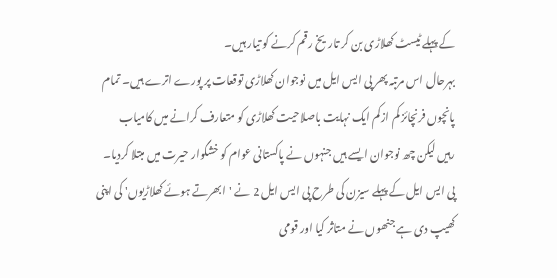کے پہلے ٹیسٹ کھلاڑی بن کر تاریخ رقم کرنے کو تیار ہیں۔
بہرحال اس مرتبہ پھر پی ایس ایل میں نوجوان کھلاڑی توقعات پر پورے اترے ہیں۔ تمام پانچوں فرنچائز کم ازکم ایک نہایت باصلاحیت کھلاڑی کو متعارف کرانے میں کامیاب رہیں لیکن چھ نوجوان ایسے ہیں جنہوں نے پاکستانی عوام کو خشگوار حیرت میں مبتلا کردیا۔
پی ایس ایل کے پہلے سیزن کی طرح پی ایس ایل 2 نے 'ابھرتے ہوئے کھلاڑیوں' کی اپنی کھیپ دی ہے جنھوں نے متاثر کیا اور قومی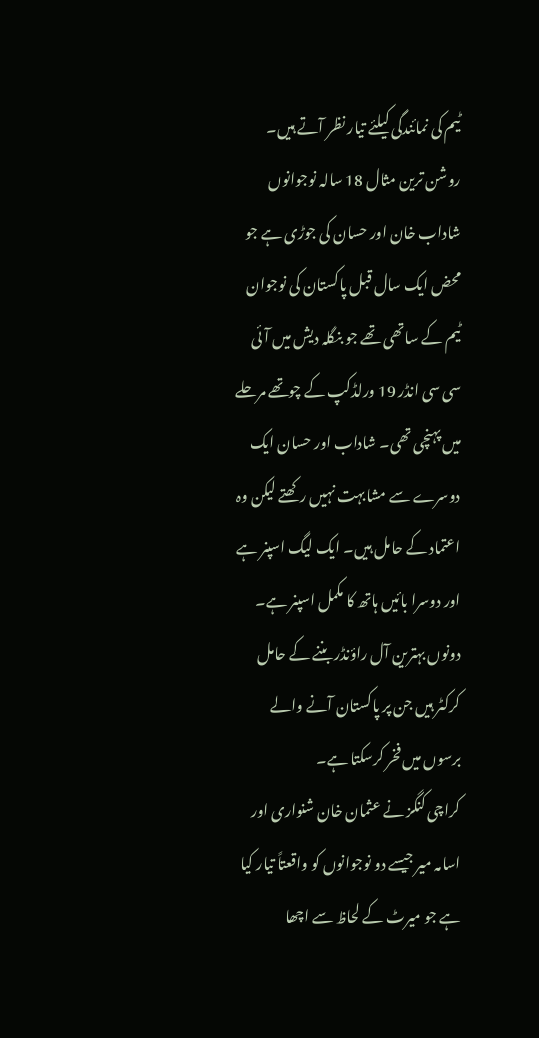ٹیم کی نمائندگی کیلئے تیار نظر آتے ہیں۔
روشن ترین مثال 18 سالہ نوجوانوں شاداب خان اور حسان کی جوڑی ہے جو محض ایک سال قبل پاکستان کی نوجوان ٹیم کے ساتھی تھے جو بنگلہ دیش میں آئی سی سی انڈر 19 ورلڈکپ کے چوتھے مرحلے میں پہنچی تھی۔ شاداب اور حسان ایک دوسرے سے مشابہت نہیں رکھتے لیکن وہ اعتماد کے حامل ہیں۔ ایک لیگ اسپنر ہے اور دوسرا بائیں ہاتھ کا مکمل اسپنر ہے۔ دونوں بہترین آل راؤنڈر بننے کے حامل کرکٹر ہیں جن پر پاکستان آنے والے برسوں میں فخر کرسکتا ہے۔
کراچی کنگز نے عثمان خان شنواری اور اسامہ میر جیسے دو نوجوانوں کو واقعتاً تیار کیا ہے جو میرٹ کے لحاظ سے اچھا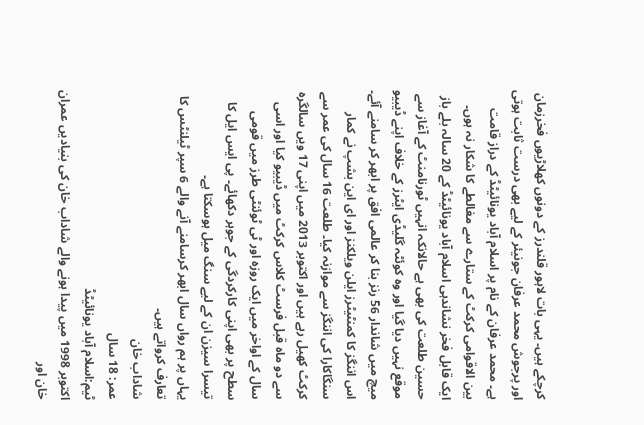کرچکے ہیں۔ یہی بات لاہور قلندرز کے دونوں کھلاڑیوں فخرزمان اور پرجوش محمد عرفان جونیئر کے لیے بھی درست ثابت ہوتی ہے۔ محمد عرفان کے نام پر اسلام آباد یونائیٹڈ کے دراز قامت بین الاقوامی کرکٹ کے ستارے سے مغالطے کا شکار نہ ہوں۔
ایک قابل فخر نشاندہی اسلام آباد یونائیٹڈ کے 20 سالہ بلے باز حسین طلعت کی بھی ہے حالانکہ انہیں ٹورنامنٹ کے آغاز سے موقع نہیں دیا گیا اور وہ کوئٹہ گلیڈی ایٹرز کے خلاف اپنے ڈیبیو میچ میں شاندار 56 رنز بنا کر عالمی افق پر ابھر کر سامنے آئے۔ اس اننگز کا کمنٹیٹرز ایلن ویلکنز اور ای این بشپ نے کمار سنگاکارا کی اننگز سے موازنہ کیا۔ طلعت 16 سال کی عمر سے کرکٹ کھیل رہے ہیں اور اکتوبر 2013 میں اپنی 17 ویں سالگرہ سے دو ماہ قبل فرسٹ کلاس کرکٹ میں ڈیبیو کیا اور اسی سال کے اواخر میں ایک روزہ اور ٹی ٹوئنٹی طرز میں قومی سطح پر بھی اپنی کارکردگی کے جوہر دکھائے۔ پی ایس ایل کا تیسرا سیزن ان کے لیے سنگ میل ہوسکتا ہے۔
یہاں پر ہم رواں سال ابھر کرسامنے آنے والے 6 سپر ٹیلنٹس کا تعارف کرواتے ہیں۔
شاداب خان
عمر: 18 سال
ٹیم:اسلام آباد یونائیٹڈ
اکتوبر 1998 میں پیدا ہونے والے شاداب خان کی بنیادیں عمران خان اور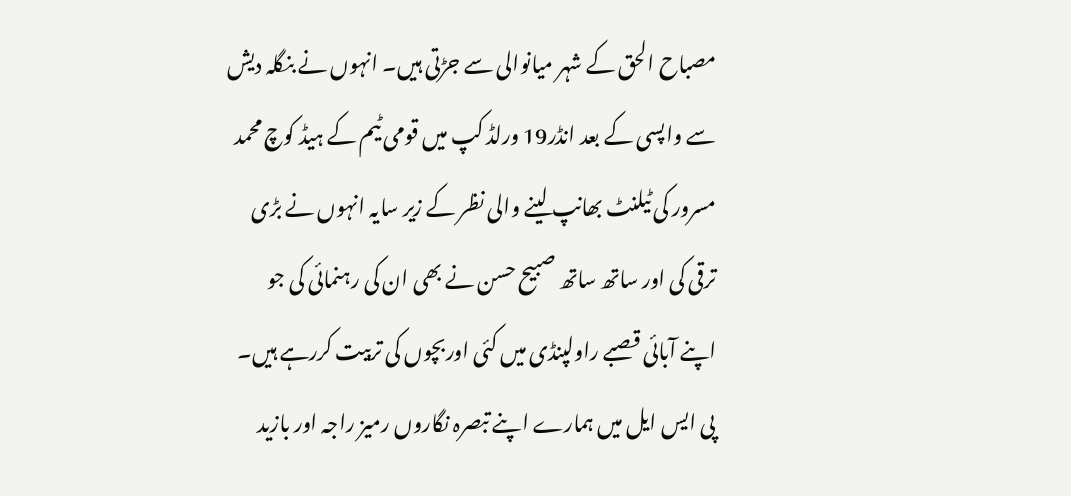مصباح الحق کے شہر میانوالی سے جڑتی ہیں۔ انہوں نے بنگلہ دیش سے واپسی کے بعد انڈر19 ورلڈ کپ میں قومی ٹیم کے ہیڈ کوچ محمد مسرور کی ٹیلنٹ بھانپ لینے والی نظر کے زیر سایہ انہوں نے بڑی ترقی کی اور ساتھ ساتھ صبیح حسن نے بھی ان کی رہنمائی کی جو اپنے آبائی قصبے راولپنڈی میں کئی اوربچوں کی تربیت کررہے ہیں۔
پی ایس ایل میں ہمارے اپنے تبصرہ نگاروں رمیز راجہ اور بازید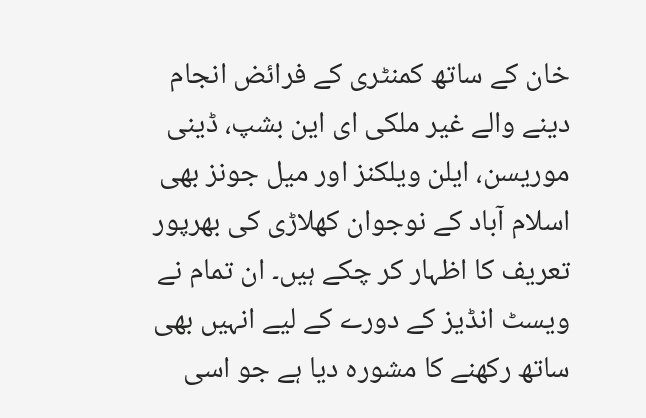خان کے ساتھ کمنٹری کے فرائض انجام دینے والے غیر ملکی ای این بشپ، ڈینی موریسن، ایلن ویلکنز اور میل جونز بھی اسلام آباد کے نوجوان کھلاڑی کی بھرپور تعریف کا اظہار کر چکے ہیں۔ ان تمام نے ویسٹ انڈیز کے دورے کے لیے انہیں بھی ساتھ رکھنے کا مشورہ دیا ہے جو اسی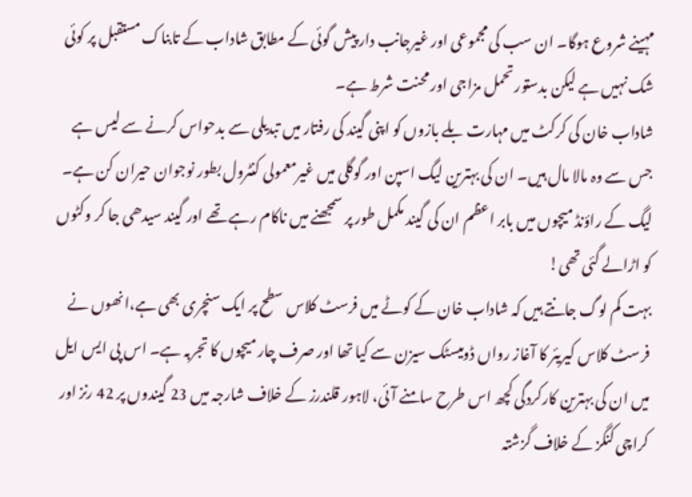مہینے شروع ہوگا۔ ان سب کی مجموعی اور غیرجانب دار پیش گوئی کے مطابق شاداب کے تابناک مستقبل پر کوئی شک نہیں ہے لیکن بدستور تحمل مزاجی اور محنت شرط ہے۔
شاداب خان کی کرکٹ میں مہارت بلے بازوں کو اپنی گیند کی رفتار میں تبدیلی سے بدحواس کرنے سے لیس ہے جس سے وہ مالا مال ہیں۔ ان کی بہترین لیگ اسپن اور گوگلی میں غیرمعمولی کنٹرول بطور نوجوان حیران کن ہے۔ لیگ کے راؤنڈ میچوں میں بابر اعظم ان کی گیند مکمل طور پر سمجھنے میں ناکام رہے تھے اور گیند سیدھی جا کر وکٹوں کو اڑالے گئی تھی!
بہت کم لوگ جانتے ہیں کہ شاداب خان کے کوٹے میں فرسٹ کلاس سطح پر ایک سنچری بھی ہے،انھوں نے فرسٹ کلاس کیریئر کا آغاز رواں ڈومیسٹک سیزن سے کیا تھا اور صرف چار میچوں کا تجربہ ہے۔ اس پی ایس ایل میں ان کی بہترین کارکردگی کچھ اس طرح سامنے آئی، لاہور قلندرز کے خلاف شارجہ میں 23 گیندوں پر 42 رنز اور کراچی کنگز کے خلاف گزشتہ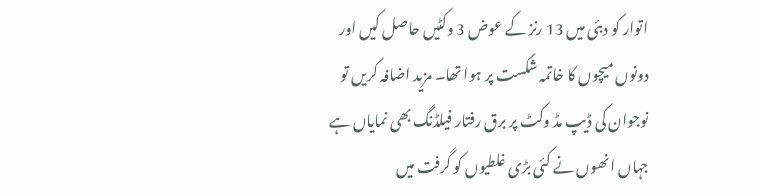اتوار کو دبئی میں 13 رنز کے عوض 3 وکٹیں حاصل کیں اور دونوں میچوں کا خاتمہ شکست پر ہوا تھا۔ مزید اضافہ کریں تو نوجوان کی ڈیپ مڈ وکٹ پر برق رفتار فیلڈنگ بھی نمایاں ہے جہاں انھوں نے کئی بڑی غلطیوں کو گرفت میں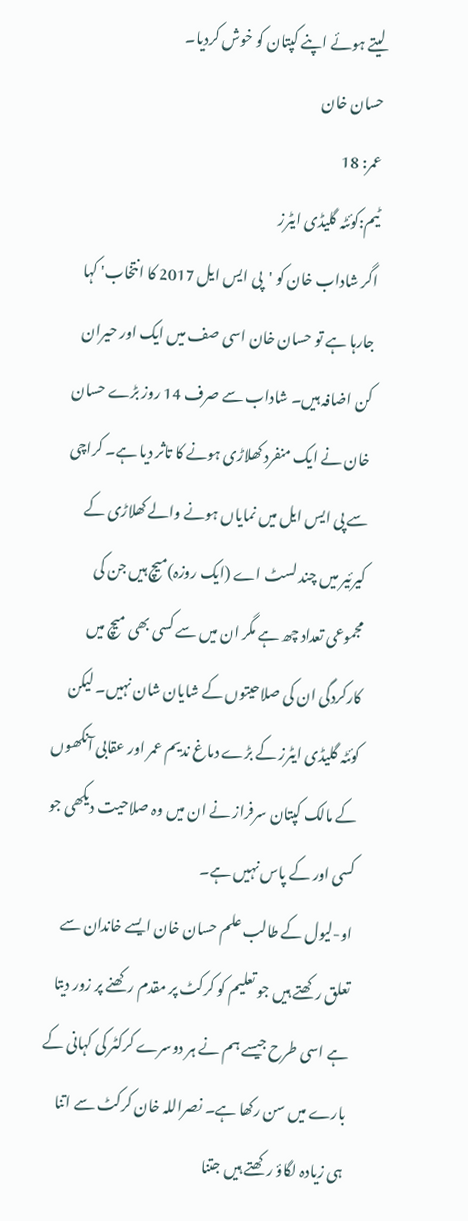لیتے ہوئے اپنے کپتان کو خوش کردیا۔
حسان خان
عمر: 18
ٹیم:کوئٹہ گلیڈی ایٹرز
اگر شاداب خان کو 'پی ایس ایل 2017 کا انتخاب' کہا جارہا ہے تو حسان خان اسی صف میں ایک اور حیران کن اضافہ ہیں۔ شاداب سے صرف 14 روز بڑے حسان خان نے ایک منفرد کھلاڑی ہونے کا تاثر دیا ہے۔ کراچی سے پی ایس ایل میں نمایاں ہونے والے کھلاڑی کے کیرئیر میں چند لسٹ اے (ایک روزہ)میچ ہیں جن کی مجموعی تعداد چھ ہے مگر ان میں سے کسی بھی میچ میں کارکردگی ان کی صلاحیتوں کے شایان شان نہیں۔ لیکن کوئٹہ گلیڈی ایٹرز کے بڑے دماغ ندیم عمر اور عقابی آنکھوں کے مالک کپتان سرفراز نے ان میں وہ صلاحیت دیکھی جو کسی اور کے پاس نہیں ہے۔
او-لیول کے طالب علم حسان خان ایسے خاندان سے تعلق رکھتے ہیں جو تعلیم کو کرکٹ پر مقدم رکھنے پر زور دیتا ہے اسی طرح جیسے ہم نے ہر دوسرے کرکٹر کی کہانی کے بارے میں سن رکھا ہے۔ نصراللہ خان کرکٹ سے اتنا ہی زیادہ لگاؤ رکھتے ہیں جتنا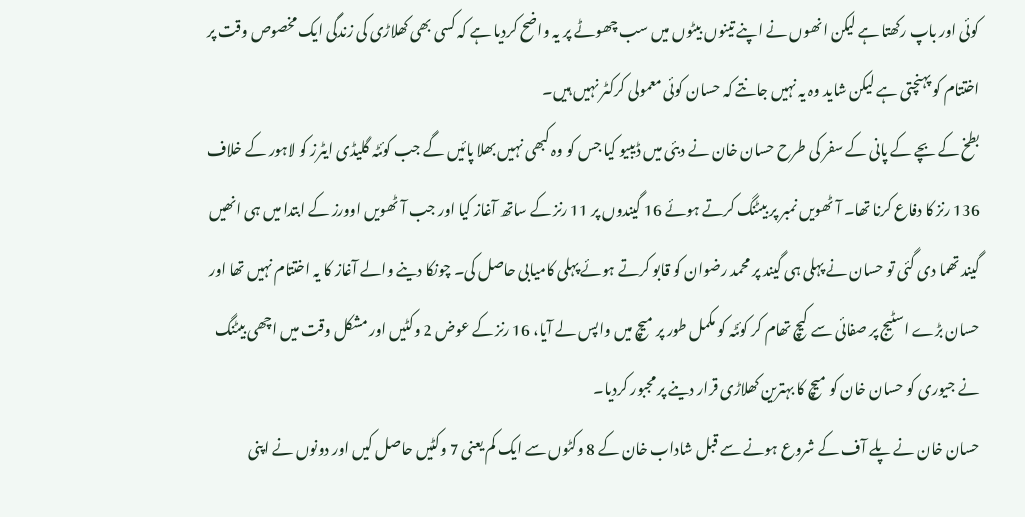کوئی اور باپ رکھتا ہے لیکن انھوں نے اپنے تینوں بیٹوں میں سب چھوٹے پر یہ واضح کردیا ہے کہ کسی بھی کھلاڑی کی زندگی ایک مخصوص وقت پر اختتام کو پہنچتی ہے لیکن شاید وہ یہ نہیں جانتے کہ حسان کوئی معمولی کرکٹر نہیں ہیں۔
بطخ کے بچے کے پانی کے سفر کی طرح حسان خان نے دبئی میں ڈیبیو کیا جس کو وہ کبھی نہیں بھلا پائیں گے جب کوئٹہ گلیڈی ایٹرز کو لاہور کے خلاف 136 رنز کا دفاع کرنا تھا۔ آٹھویں نمبر پر بیٹنگ کرتے ہوئے 16 گیندوں پر 11 رنز کے ساتھ آغاز کیا اور جب آٹھویں اوورز کے ابتدا میں ہی انھیں گیند تھما دی گئی تو حسان نے پہلی ہی گیند پر محمد رضوان کو قابو کرتے ہوئے پہلی کامیابی حاصل کی۔ چونکا دینے والے آغاز کا یہ اختتام نہیں تھا اور حسان بڑے اسٹیج پر صفائی سے کیچ تھام کر کوئٹہ کو مکمل طور پر میچ میں واپس لے آیا، 16 رنز کے عوض 2 وکٹیں اور مشکل وقت میں اچھی بیٹنگ نے جیوری کو حسان خان کو میچ کا بہترین کھلاڑی قرار دینے پر مجبور کردیا۔
حسان خان نے پلے آف کے شروع ہونے سے قبل شاداب خان کے 8 وکٹوں سے ایک کم یعنی 7 وکٹیں حاصل کیں اور دونوں نے اپنی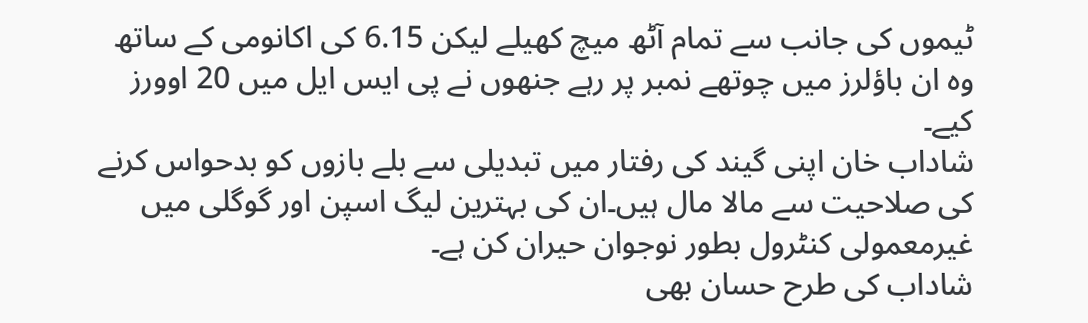ٹیموں کی جانب سے تمام آٹھ میچ کھیلے لیکن 6.15 کی اکانومی کے ساتھ وہ ان باؤلرز میں چوتھے نمبر پر رہے جنھوں نے پی ایس ایل میں 20 اوورز کیے۔
شاداب خان اپنی گیند کی رفتار میں تبدیلی سے بلے بازوں کو بدحواس کرنے کی صلاحیت سے مالا مال ہیں۔ان کی بہترین لیگ اسپن اور گوگلی میں غیرمعمولی کنٹرول بطور نوجوان حیران کن ہے۔
شاداب کی طرح حسان بھی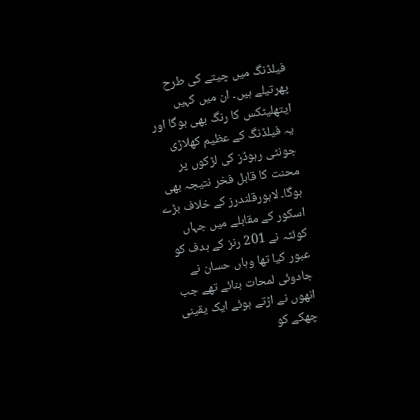فیلڈنگ میں چیتے کی طرح پھرتیلے ہیں۔ ان میں کہیں ایتھلیٹکس کا رنگ بھی ہوگا اور یہ فیلڈنگ کے عظیم کھلاڑی جونٹی رہوڈز کی لڑکوں پر محنت کا قابل فخر نتیجہ بھی ہوگا۔ لاہورقلندرز کے خلاف بڑے اسکور کے مقابلے میں جہاں کوئٹہ نے 201 رنز کے ہدف کو عبور کیا تھا وہاں حسان نے جادوئی لمحات بنائے تھے جب انھوں نے اڑتے ہوئے ایک یقینی چھکے کو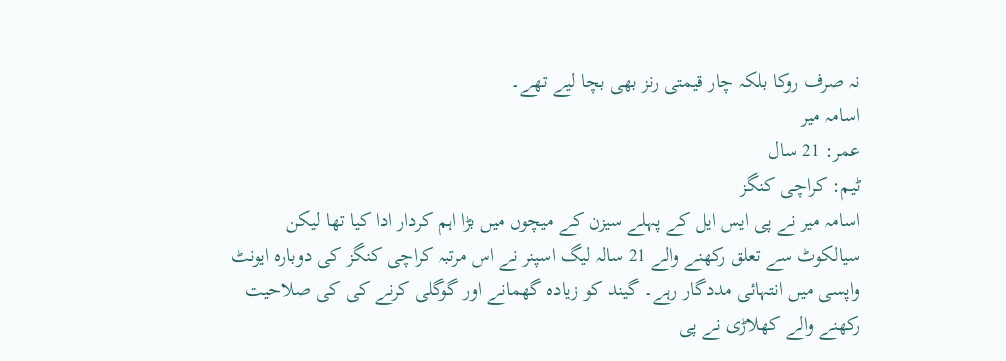نہ صرف روکا بلکہ چار قیمتی رنز بھی بچا لیے تھے۔
اسامہ میر
عمر: 21 سال
ٹیم: کراچی کنگز
اسامہ میر نے پی ایس ایل کے پہلے سیزن کے میچوں میں بڑا اہم کردار ادا کیا تھا لیکن سیالکوٹ سے تعلق رکھنے والے 21 سالہ لیگ اسپنر نے اس مرتبہ کراچی کنگز کی دوبارہ ایونٹ واپسی میں انتہائی مددگار رہے۔ گیند کو زیادہ گھمانے اور گوگلی کرنے کی کی صلاحیت رکھنے والے کھلاڑی نے پی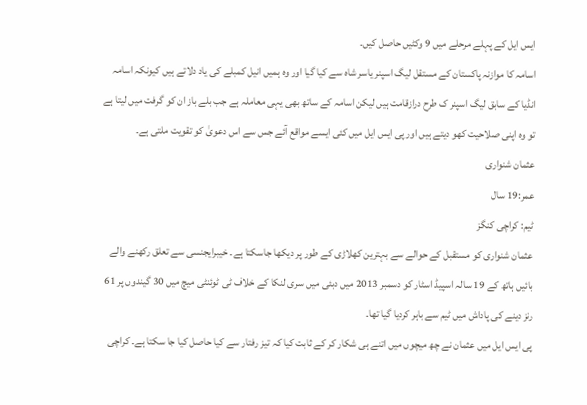ایس ایل کے پہلے مرحلے میں 9 وکٹیں حاصل کیں۔
اسامہ کا موازنہ پاکستان کے مستقل لیگ اسپنر یاسر شاہ سے کیا گیا اور وہ ہمیں انیل کمبلے کی یاد دلاتے ہیں کیونکہ اسامہ انڈیا کے سابق لیگ اسپنر ک طرح درازقامت ہیں لیکن اسامہ کے ساتھ بھی یہی معاملہ ہے جب بلے باز ان کو گرفت میں لیتا ہے تو وہ اپنی صلاحیت کھو دیتے ہیں اور پی ایس ایل میں کئی ایسے مواقع آئے جس سے اس دعویٰ کو تقویت ملتی ہے۔
عثمان شنواری
عمر:19 سال
ٹیم: کراچی کنگز
عثمان شنواری کو مستقبل کے حوالے سے بہترین کھلاڑی کے طور پر دیکھا جاسکتا ہے۔ خیبرایجنسی سے تعلق رکھنے والے بائیں ہاتھ کے 19 سالہ اسپیڈ اسٹار کو دسمبر 2013 میں دبئی میں سری لنکا کے خلاف ٹی ٹوئنٹی میچ میں 30 گیندوں پر 61 رنز دینے کی پاداش میں ٹیم سے باہر کردیا گیا تھا۔
پی ایس ایل میں عثمان نے چھ میچوں میں اتنے ہی شکار کر کے ثابت کیا کہ تیز رفتار سے کیا حاصل کیا جا سکتا ہے۔ کراچی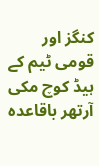کنگز اور قومی ٹیم کے ہیڈ کوچ مکی آرتھر باقاعدہ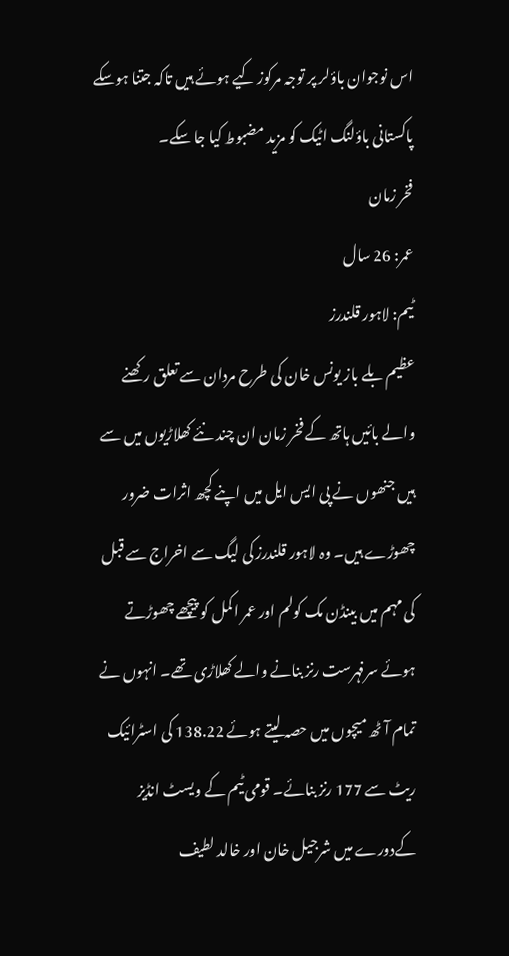اس نوجوان باؤلر پر توجہ مرکوز کیے ہوئے ہیں تاکہ جتنا ہوسکے پاکستانی باؤلنگ اٹیک کو مزید مضبوط کیا جا سکے۔
فخر زمان
عمر: 26 سال
ٹیم: لاہور قلندرز
عظیم بلے باز یونس خان کی طرح مردان سے تعلق رکھنے والے بائیں ہاتھ کے فخر زمان ان چند نئے کھلاڑیوں میں سے ہیں جنھوں نے پی ایس ایل میں اپنے کچھ اثرات ضرور چھوڑے ہیں۔ وہ لاہور قلندرز کی لیگ سے اخراج سے قبل کی مہم میں بینڈن مک کولم اور عمر اکمل کو پیچھے چھوڑتے ہوئے سرفہرست رنز بنانے والے کھلاڑی تھے۔ انہوں نے تمام آٹھ میچوں میں حصہ لیتے ہوئے 138.22 کی اسٹرائیک ریٹ سے 177 رنز بنائے۔ قومی ٹیم کے ویسٹ انڈیز کےدورے میں شرجیل خان اور خالد لطیف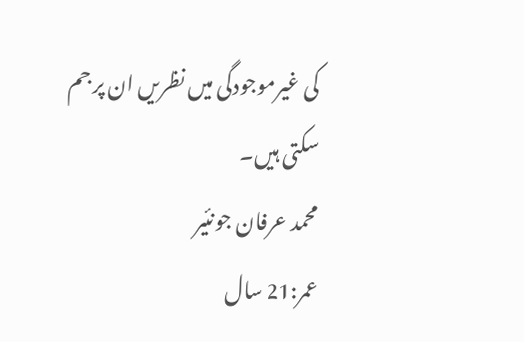کی غیرموجودگی میں نظریں ان پر جم سکتی ہیں۔
محمد عرفان جونئیر
عمر:21 سال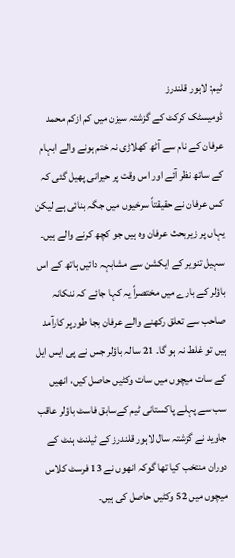ٹیم: لاہور قلندرز
ڈومیسٹک کرکٹ کے گزشتہ سیزن میں کم ازکم محمد عرفان کے نام سے آٹھ کھلاڑی نہ ختم ہونے والے ابہام کے ساتھ نظر آئے اور اس وقت پر حیرانی پھیل گئی کہ کس عرفان نے حقیقتاً سرخیوں میں جگہ بنائی ہے لیکن یہاں پر زیربحث عرفان وہ ہیں جو کچھ کرنے والے ہیں۔
سہیل تنویر کے ایکشن سے مشابہہ دائیں ہاتھ کے اس باؤلر کے بارے میں مختصراً یہ کہا جائے کہ ننکانہ صاحب سے تعلق رکھنے والے عرفان بجا طورپر کارآمد ہیں تو غلط نہ ہو گا۔ 21 سالہ باؤلر جس نے پی ایس ایل کے سات میچوں میں سات وکٹیں حاصل کیں، انھیں سب سے پہلے پاکستانی ٹیم کےسابق فاسٹ باؤلر عاقب جاوید نے گزشتہ سال لاہور قلندرز کے ٹیلنٹ ہنٹ کے دوران منتخب کیا تھا گوکہ انھوں نے 13 فرسٹ کلاس میچوں میں 52 وکٹیں حاصل کی ہیں۔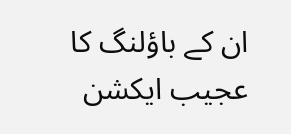ان کے باؤلنگ کا عجیب ایکشن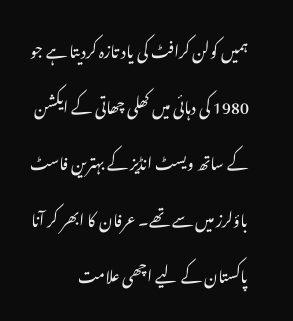ہمیں کولن کرافٹ کی یاد تازہ کردیتا ہے جو 1980 کی دہائی میں کھلی چھاتی کے ایکشن کے ساتھ ویسٹ انڈیز کے بہترین فاسٹ باؤلرز میں سے تھے۔ عرفان کا ابھر کر آنا پاکستان کے لیے اچھی علامت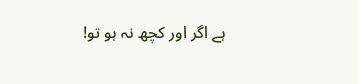ہے اگر اور کچھ نہ ہو تو!